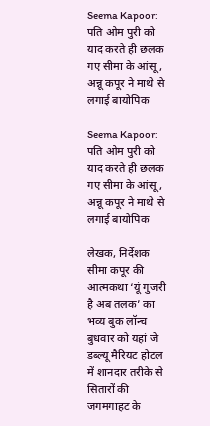Seema Kapoor: पति ओम पुरी को याद करते ही छलक गए सीमा के आंसू, अन्नू कपूर ने माथे से लगाई बायोपिक

Seema Kapoor: पति ओम पुरी को याद करते ही छलक गए सीमा के आंसू, अन्नू कपूर ने माथे से लगाई बायोपिक

लेखक, निर्देशक सीमा कपूर की आत्मकथा ‘यूं गुजरी है अब तलक’ का भव्य बुक लॉन्च बुधवार को यहां जे डब्ल्यू मैरियट होटल में शानदार तरीके से सितारों की जगमगाहट के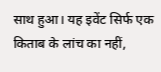साथ हुआ। यह इवेंट सिर्फ एक किताब के लांच का नहीं,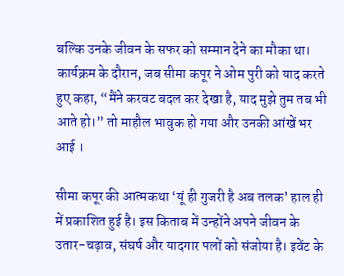बल्कि उनके जीवन के सफर को सम्मान देने का मौका था। कार्यक्रम के दौरान, जब सीमा कपूर ने ओम पुरी को याद करते हुए कहा, “मैंने करवट बदल कर देखा है, याद मुझे तुम तब भी आते हो।” तो माहौल भावुक हो गया और उनकी आंखें भर आई ।

सीमा कपूर की आत्मकथा ‘यूं ही गुजरी है अब तलक’ हाल ही में प्रकाशित हुई है। इस किताब में उन्होंने अपने जीवन के उतार-चढ़ाव, संघर्ष और यादगार पलों को संजोया है। इवेंट के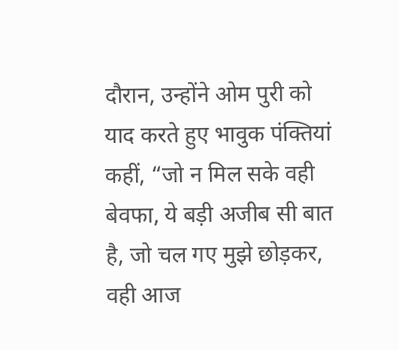दौरान, उन्होंने ओम पुरी को याद करते हुए भावुक पंक्तियां कहीं, “जो न मिल सके वही बेवफा, ये बड़ी अजीब सी बात है, जो चल गए मुझे छोड़कर, वही आज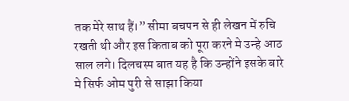तक मेरे साथ हैं।” सीमा बचपन से ही लेखन में रुचि रखती थी और इस किताब को पूरा करने मे उन्हे आठ साल लगे। दिलचस्प बात यह है कि उन्होंने इसके बारे मे सिर्फ ओम पुरी से साझा किया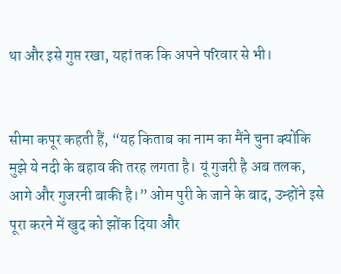था और इसे गुप्त रखा, यहां तक कि अपने परिवार से भी।


सीमा कपूर कहती हैं, “यह किताब का नाम का मैंने चुना क्योंकि मुझे ये नदी के बहाव की तरह लगता है। यूं गुजरी है अब तलक, आगे और गुजरनी बाकी है।” ओम पुरी के जाने के बाद, उन्होंने इसे पूरा करने में खुद को झोंक दिया और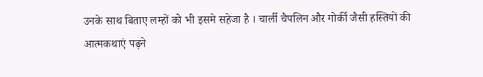उनके साथ बिताए लम्हों को भी इसमे सहेजा है । चार्ली चैपलिन और गोर्की जैसी हस्तियों की आत्मकथाएं पढ़ने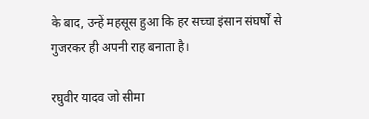के बाद, उन्हें महसूस हुआ कि हर सच्चा इंसान संघर्षों से गुजरकर ही अपनी राह बनाता है।

रघुवीर यादव जो सीमा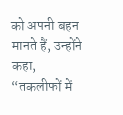को अपनी बहन मानते हैं, उन्होंने कहा, “तकलीफों में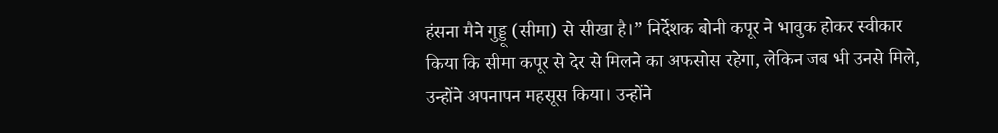हंसना मैने गुड्डू (सीमा) से सीखा है।” निर्देशक बोनी कपूर ने भावुक होकर स्वीकार किया कि सीमा कपूर से देर से मिलने का अफसोस रहेगा, लेकिन जब भी उनसे मिले, उन्होंने अपनापन महसूस किया। उन्होंने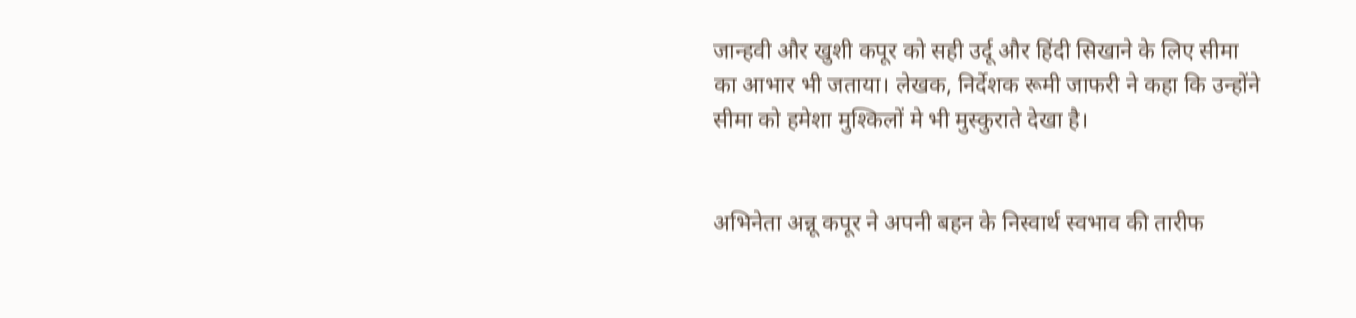जान्हवी और खुशी कपूर को सही उर्दू और हिंदी सिखाने के लिए सीमा का आभार भी जताया। लेखक, निर्देशक रूमी जाफरी ने कहा कि उन्होंने सीमा को हमेशा मुश्किलों मे भी मुस्कुराते देखा है।


अभिनेता अन्नू कपूर ने अपनी बहन के निस्वार्थ स्वभाव की तारीफ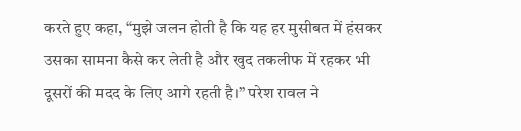करते हुए कहा, “मुझे जलन होती है कि यह हर मुसीबत में हंसकर उसका सामना कैसे कर लेती है और खुद तकलीफ में रहकर भी दूसरों की मदद के लिए आगे रहती है।” परेश रावल ने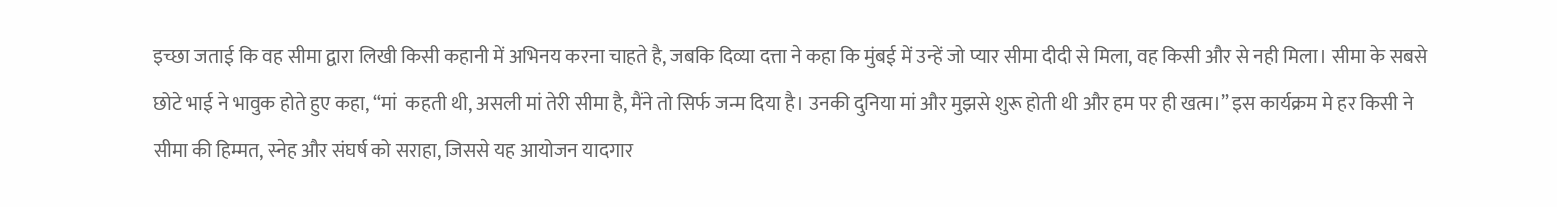इच्छा जताई कि वह सीमा द्वारा लिखी किसी कहानी में अभिनय करना चाहते है, जबकि दिव्या दत्ता ने कहा कि मुंबई में उन्हें जो प्यार सीमा दीदी से मिला, वह किसी और से नही मिला। सीमा के सबसे छोटे भाई ने भावुक होते हुए कहा, “मां  कहती थी, असली मां तेरी सीमा है, मैंने तो सिर्फ जन्म दिया है। उनकी दुनिया मां और मुझसे शुरू होती थी और हम पर ही खत्म।” इस कार्यक्रम मे हर किसी ने सीमा की हिम्मत, स्नेह और संघर्ष को सराहा, जिससे यह आयोजन यादगार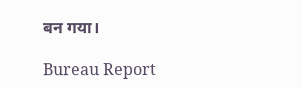बन गया।

Bureau Report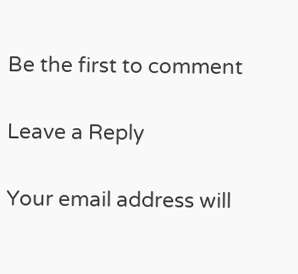Be the first to comment

Leave a Reply

Your email address will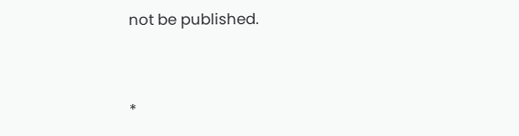not be published.


*